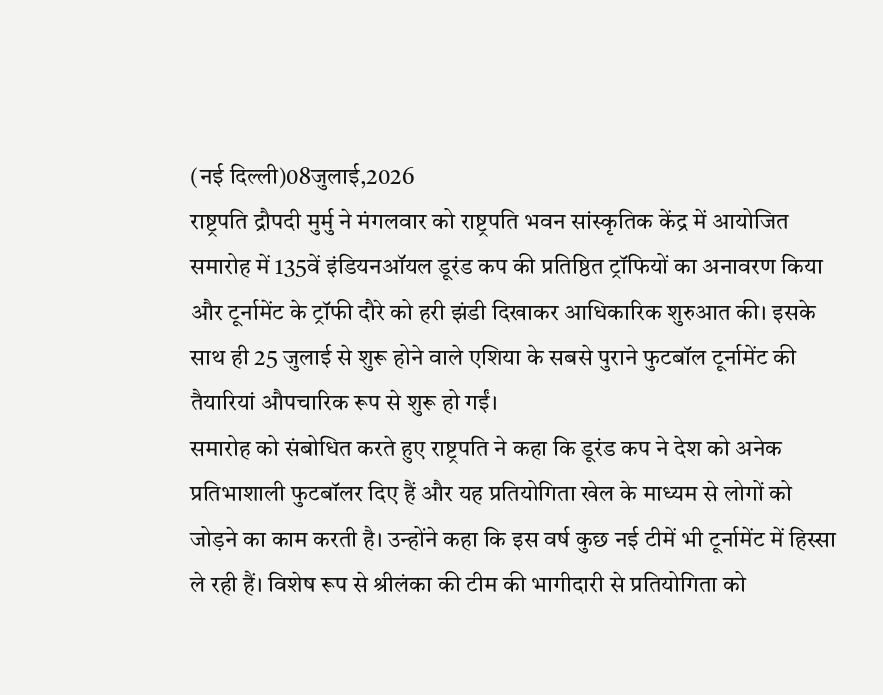(नई दिल्ली)08जुलाई,2026
राष्ट्रपति द्रौपदी मुर्मु ने मंगलवार को राष्ट्रपति भवन सांस्कृतिक केंद्र में आयोजित समारोह में 135वें इंडियनऑयल डूरंड कप की प्रतिष्ठित ट्रॉफियों का अनावरण किया और टूर्नामेंट के ट्रॉफी दौरे को हरी झंडी दिखाकर आधिकारिक शुरुआत की। इसके साथ ही 25 जुलाई से शुरू होने वाले एशिया के सबसे पुराने फुटबॉल टूर्नामेंट की तैयारियां औपचारिक रूप से शुरू हो गईं।
समारोह को संबोधित करते हुए राष्ट्रपति ने कहा कि डूरंड कप ने देश को अनेक प्रतिभाशाली फुटबॉलर दिए हैं और यह प्रतियोगिता खेल के माध्यम से लोगों को जोड़ने का काम करती है। उन्होंने कहा कि इस वर्ष कुछ नई टीमें भी टूर्नामेंट में हिस्सा ले रही हैं। विशेष रूप से श्रीलंका की टीम की भागीदारी से प्रतियोगिता को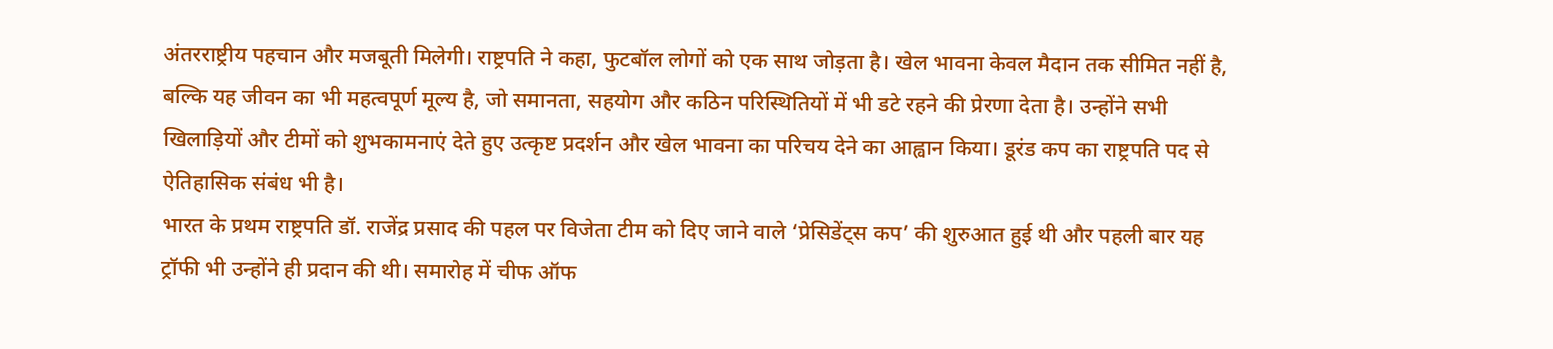अंतरराष्ट्रीय पहचान और मजबूती मिलेगी। राष्ट्रपति ने कहा, फुटबॉल लोगों को एक साथ जोड़ता है। खेल भावना केवल मैदान तक सीमित नहीं है, बल्कि यह जीवन का भी महत्वपूर्ण मूल्य है, जो समानता, सहयोग और कठिन परिस्थितियों में भी डटे रहने की प्रेरणा देता है। उन्होंने सभी खिलाड़ियों और टीमों को शुभकामनाएं देते हुए उत्कृष्ट प्रदर्शन और खेल भावना का परिचय देने का आह्वान किया। डूरंड कप का राष्ट्रपति पद से ऐतिहासिक संबंध भी है।
भारत के प्रथम राष्ट्रपति डॉ. राजेंद्र प्रसाद की पहल पर विजेता टीम को दिए जाने वाले ‘प्रेसिडेंट्स कप’ की शुरुआत हुई थी और पहली बार यह ट्रॉफी भी उन्होंने ही प्रदान की थी। समारोह में चीफ ऑफ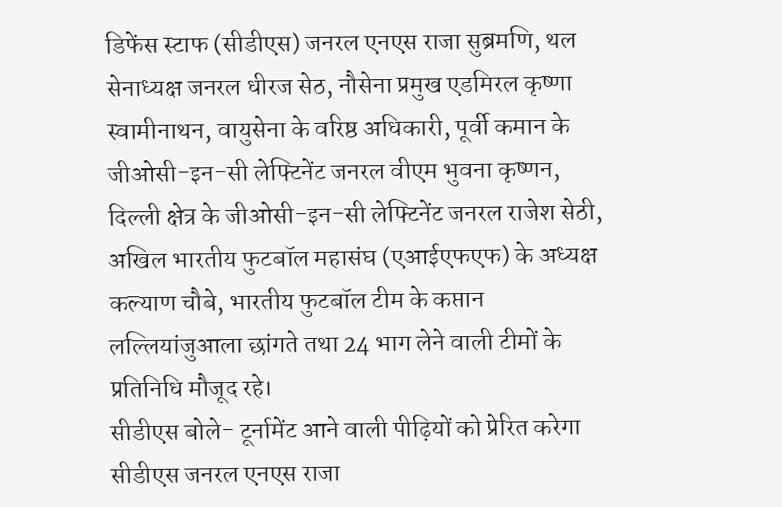डिफेंस स्टाफ (सीडीएस) जनरल एनएस राजा सुब्रमणि, थल सेनाध्यक्ष जनरल धीरज सेठ, नौसेना प्रमुख एडमिरल कृष्णा स्वामीनाथन, वायुसेना के वरिष्ठ अधिकारी, पूर्वी कमान के जीओसी-इन-सी लेफ्टिनेंट जनरल वीएम भुवना कृष्णन, दिल्ली क्षेत्र के जीओसी-इन-सी लेफ्टिनेंट जनरल राजेश सेठी, अखिल भारतीय फुटबॉल महासंघ (एआईएफएफ) के अध्यक्ष कल्याण चौबे, भारतीय फुटबॉल टीम के कप्तान लल्लियांजुआला छांगते तथा 24 भाग लेने वाली टीमों के प्रतिनिधि मौजूद रहे।
सीडीएस बोले- टूर्नामेंट आने वाली पीढ़ियों को प्रेरित करेगा
सीडीएस जनरल एनएस राजा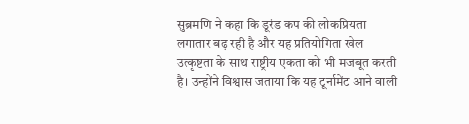सुब्रमणि ने कहा कि डूरंड कप की लोकप्रियता लगातार बढ़ रही है और यह प्रतियोगिता खेल उत्कृष्टता के साथ राष्ट्रीय एकता को भी मजबूत करती है। उन्होंने विश्वास जताया कि यह टूर्नामेंट आने वाली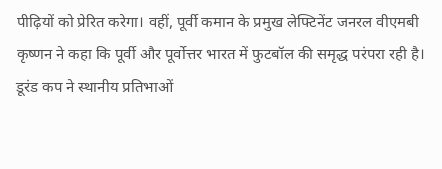पीढ़ियों को प्रेरित करेगा। वहीं, पूर्वी कमान के प्रमुख लेफ्टिनेंट जनरल वीएमबी कृष्णन ने कहा कि पूर्वी और पूर्वोत्तर भारत में फुटबॉल की समृद्ध परंपरा रही है। डूरंड कप ने स्थानीय प्रतिभाओं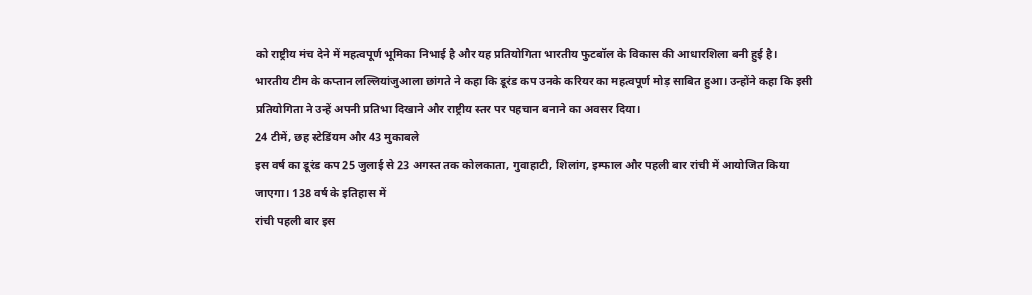को राष्ट्रीय मंच देने में महत्वपूर्ण भूमिका निभाई है और यह प्रतियोगिता भारतीय फुटबॉल के विकास की आधारशिला बनी हुई है।
भारतीय टीम के कप्तान लल्लियांजुआला छांगते ने कहा कि डूरंड कप उनके करियर का महत्वपूर्ण मोड़ साबित हुआ। उन्होंने कहा कि इसी प्रतियोगिता ने उन्हें अपनी प्रतिभा दिखाने और राष्ट्रीय स्तर पर पहचान बनाने का अवसर दिया।
24 टीमें, छह स्टेडिंयम और 43 मुकाबले
इस वर्ष का डूरंड कप 25 जुलाई से 23 अगस्त तक कोलकाता, गुवाहाटी, शिलांग, इम्फाल और पहली बार रांची में आयोजित किया जाएगा। 138 वर्ष के इतिहास में
रांची पहली बार इस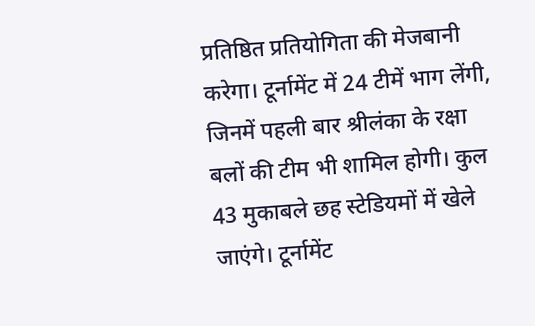प्रतिष्ठित प्रतियोगिता की मेजबानी करेगा। टूर्नामेंट में 24 टीमें भाग लेंगी, जिनमें पहली बार श्रीलंका के रक्षा बलों की टीम भी शामिल होगी। कुल 43 मुकाबले छह स्टेडियमों में खेले जाएंगे। टूर्नामेंट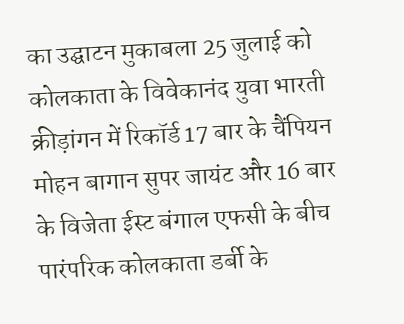का उद्घाटन मुकाबला 25 जुलाई को कोलकाता के विवेकानंद युवा भारती क्रीड़ांगन में रिकॉर्ड 17 बार के चैंपियन मोहन बागान सुपर जायंट और 16 बार के विजेता ईस्ट बंगाल एफसी के बीच पारंपरिक कोलकाता डर्बी के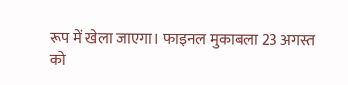रूप में खेला जाएगा। फाइनल मुकाबला 23 अगस्त को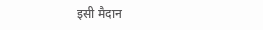इसी मैदान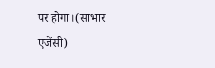पर होगा।(साभार एजेंसी)